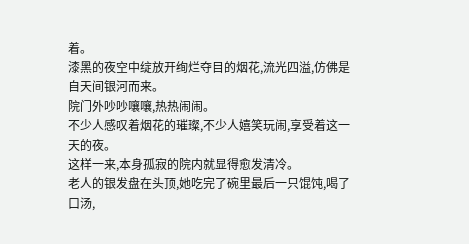着。
漆黑的夜空中绽放开绚烂夺目的烟花,流光四溢,仿佛是自天间银河而来。
院门外吵吵嚷嚷,热热闹闹。
不少人感叹着烟花的璀璨,不少人嬉笑玩闹,享受着这一天的夜。
这样一来,本身孤寂的院内就显得愈发清冷。
老人的银发盘在头顶,她吃完了碗里最后一只馄饨,喝了口汤,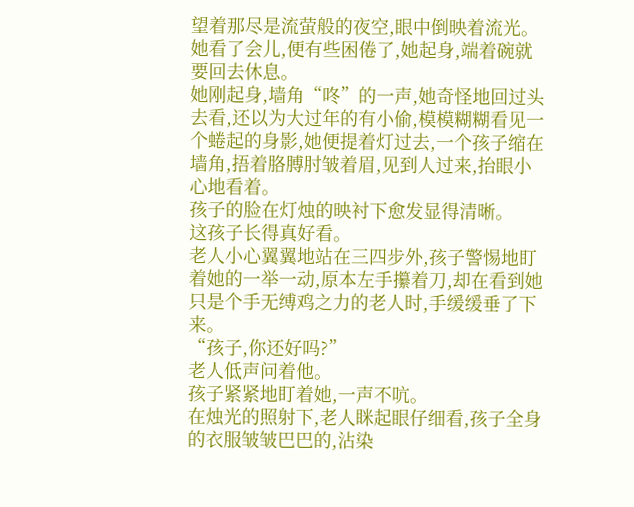望着那尽是流萤般的夜空,眼中倒映着流光。
她看了会儿,便有些困倦了,她起身,端着碗就要回去休息。
她刚起身,墙角“咚”的一声,她奇怪地回过头去看,还以为大过年的有小偷,模模糊糊看见一个蜷起的身影,她便提着灯过去,一个孩子缩在墙角,捂着胳膊肘皱着眉,见到人过来,抬眼小心地看着。
孩子的脸在灯烛的映衬下愈发显得清晰。
这孩子长得真好看。
老人小心翼翼地站在三四步外,孩子警惕地盯着她的一举一动,原本左手攥着刀,却在看到她只是个手无缚鸡之力的老人时,手缓缓垂了下来。
“孩子,你还好吗?”
老人低声问着他。
孩子紧紧地盯着她,一声不吭。
在烛光的照射下,老人眯起眼仔细看,孩子全身的衣服皱皱巴巴的,沾染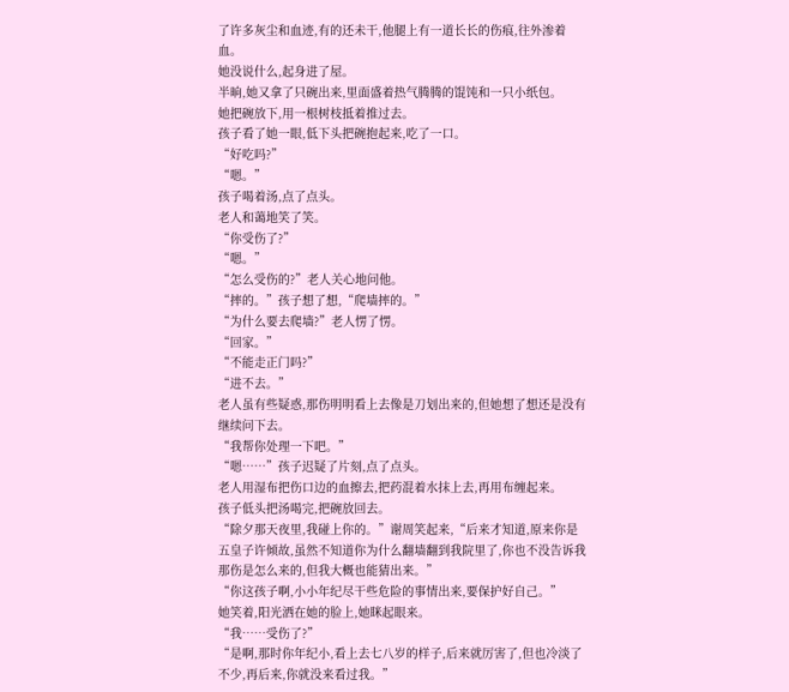了许多灰尘和血迹,有的还未干,他腿上有一道长长的伤痕,往外渗着血。
她没说什么,起身进了屋。
半晌,她又拿了只碗出来,里面盛着热气腾腾的馄饨和一只小纸包。
她把碗放下,用一根树枝抵着推过去。
孩子看了她一眼,低下头把碗抱起来,吃了一口。
“好吃吗?”
“嗯。”
孩子喝着汤,点了点头。
老人和蔼地笑了笑。
“你受伤了?”
“嗯。”
“怎么受伤的?”老人关心地问他。
“摔的。”孩子想了想,“爬墙摔的。”
“为什么要去爬墙?”老人愣了愣。
“回家。”
“不能走正门吗?”
“进不去。”
老人虽有些疑惑,那伤明明看上去像是刀划出来的,但她想了想还是没有继续问下去。
“我帮你处理一下吧。”
“嗯……”孩子迟疑了片刻,点了点头。
老人用湿布把伤口边的血擦去,把药混着水抹上去,再用布缠起来。
孩子低头把汤喝完,把碗放回去。
“除夕那天夜里,我碰上你的。”谢周笑起来,“后来才知道,原来你是五皇子许倾故,虽然不知道你为什么翻墙翻到我院里了,你也不没告诉我那伤是怎么来的,但我大概也能猜出来。”
“你这孩子啊,小小年纪尽干些危险的事情出来,要保护好自己。”
她笑着,阳光洒在她的脸上,她眯起眼来。
“我……受伤了?”
“是啊,那时你年纪小,看上去七八岁的样子,后来就厉害了,但也冷淡了不少,再后来,你就没来看过我。”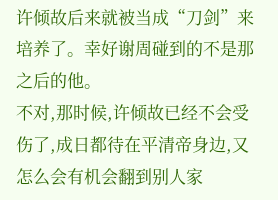许倾故后来就被当成“刀剑”来培养了。幸好谢周碰到的不是那之后的他。
不对,那时候,许倾故已经不会受伤了,成日都待在平清帝身边,又怎么会有机会翻到别人家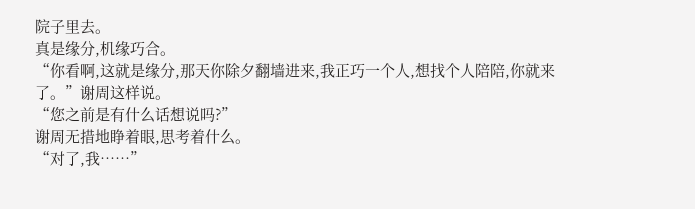院子里去。
真是缘分,机缘巧合。
“你看啊,这就是缘分,那天你除夕翻墙进来,我正巧一个人,想找个人陪陪,你就来了。”谢周这样说。
“您之前是有什么话想说吗?”
谢周无措地睁着眼,思考着什么。
“对了,我……”